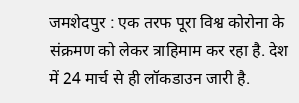जमशेदपुर : एक तरफ पूरा विश्व कोरोना के संक्रमण को लेकर त्राहिमाम कर रहा है. देश में 24 मार्च से ही लॉकडाउन जारी है.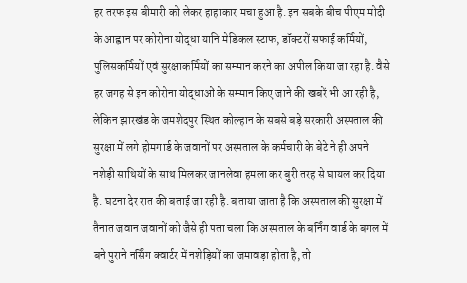हर तरफ इस बीमारी को लेकर हाहाकार मचा हुआ है. इन सबके बीच पीएम मोदी के आह्वान पर कोरोना योद्धा यानि मेडिकल स्टाफ, डॉक्टरों सफाई कर्मियों, पुलिसकर्मियों एवं सुरक्षाकर्मियों का सम्मान करने का अपील किया जा रहा है. वैसे हर जगह से इन कोरोना योद्धाओं के सम्मान किए जाने की खबरें भी आ रही है, लेकिन झारखंड के जमशेदपुर स्थित कोल्हान के सबसे बड़े सरकारी अस्पताल की सुरक्षा में लगे होमगार्ड के जवानों पर अस्पताल के कर्मचारी के बेटे ने ही अपने नशेड़ी साथियों के साथ मिलकर जानलेवा हमला कर बुरी तरह से घायल कर दिया है. घटना देर रात की बताई जा रही है. बताया जाता है कि अस्पताल की सुरक्षा में तैनात जवान जवानों को जैसे ही पता चला कि अस्पताल के बर्निंग वार्ड के बगल में बने पुराने नर्सिंग क्वार्टर में नशेड़ियों का जमावड़ा होता है, तो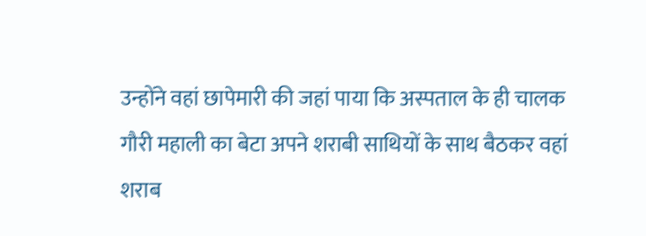उन्होंने वहां छापेमारी की जहां पाया कि अस्पताल के ही चालक गौरी महाली का बेटा अपने शराबी साथियों के साथ बैठकर वहां शराब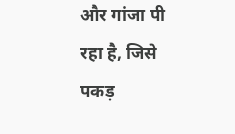और गांजा पी रहा है, जिसे पकड़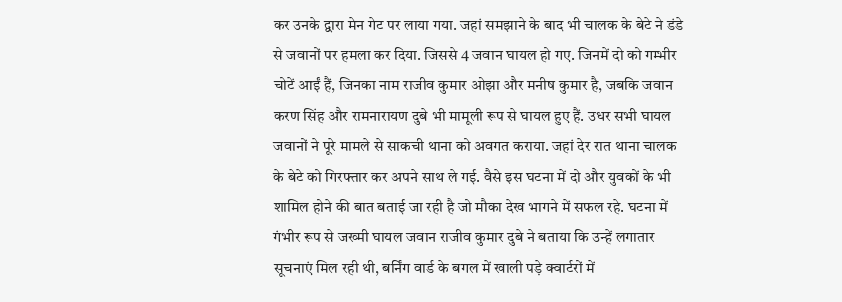कर उनके द्वारा मेन गेट पर लाया गया. जहां समझाने के बाद भी चालक के बेटे ने डंडे से जवानों पर हमला कर दिया. जिससे 4 जवान घायल हो गए. जिनमें दो को गम्भीर चोटें आईं हैं, जिनका नाम राजीव कुमार ओझा और मनीष कुमार है, जबकि जवान करण सिंह और रामनारायण दुबे भी मामूली रूप से घायल हुए हैं. उधर सभी घायल जवानों ने पूरे मामले से साकची थाना को अवगत कराया. जहां देर रात थाना चालक के बेटे को गिरफ्तार कर अपने साथ ले गई. वैसे इस घटना में दो और युवकों के भी शामिल होने की बात बताई जा रही है जो मौका देख भागने में सफल रहे. घटना में गंभीर रूप से जख्मी घायल जवान राजीव कुमार दुबे ने बताया कि उन्हें लगातार सूचनाएं मिल रही थी, बर्निंग वार्ड के बगल में खाली पड़े क्वार्टरों में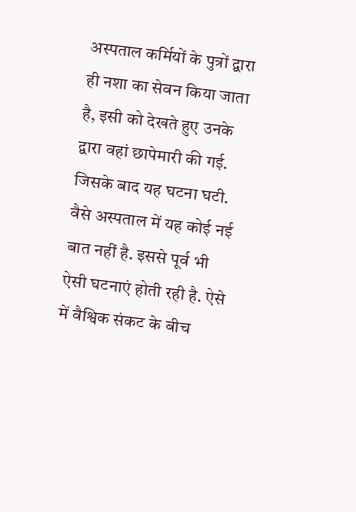अस्पताल कर्मियों के पुत्रों द्वारा ही नशा का सेवन किया जाता है, इसी को देखते हुए उनके द्वारा वहां छापेमारी की गई. जिसके बाद यह घटना घटी. वैसे अस्पताल में यह कोई नई बात नहीं है. इससे पूर्व भी ऐसी घटनाएं होती रही है. ऐसे में वैश्विक संकट के बीच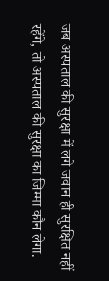जब अस्पताल की सुरक्षा में लगे जवान ही सुरक्षित नहीं रहेंगे, तो अस्पताल की सुरक्षा का जिम्मा कौन लेगा.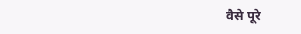वैसे पूरे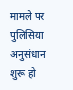मामले पर पुलिसिया अनुसंधान शुरू हो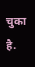चुका है.